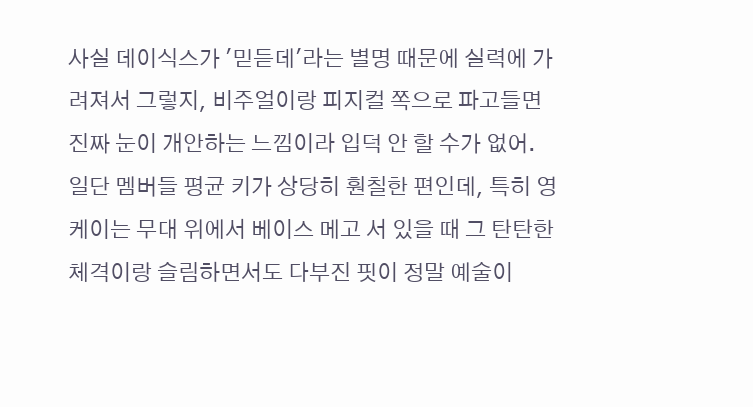사실 데이식스가 '믿듣데'라는 별명 때문에 실력에 가려져서 그렇지, 비주얼이랑 피지컬 쪽으로 파고들면 진짜 눈이 개안하는 느낌이라 입덕 안 할 수가 없어. 일단 멤버들 평균 키가 상당히 훤칠한 편인데, 특히 영케이는 무대 위에서 베이스 메고 서 있을 때 그 탄탄한 체격이랑 슬림하면서도 다부진 핏이 정말 예술이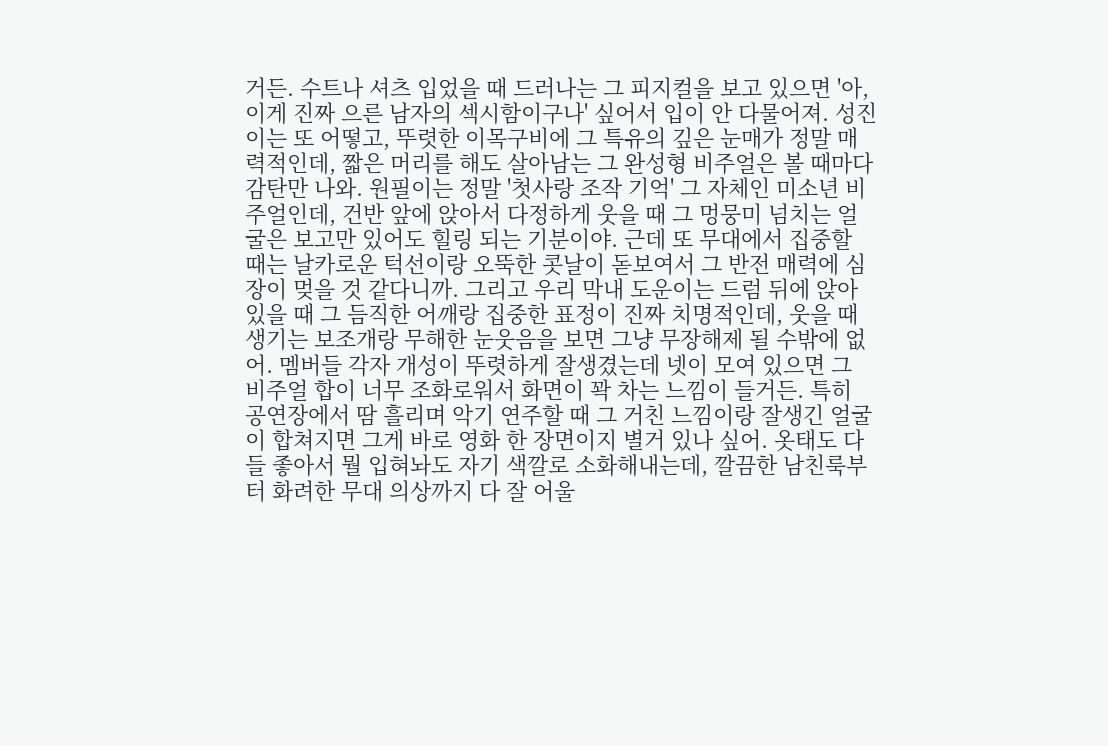거든. 수트나 셔츠 입었을 때 드러나는 그 피지컬을 보고 있으면 '아, 이게 진짜 으른 남자의 섹시함이구나' 싶어서 입이 안 다물어져. 성진이는 또 어떻고, 뚜렷한 이목구비에 그 특유의 깊은 눈매가 정말 매력적인데, 짧은 머리를 해도 살아남는 그 완성형 비주얼은 볼 때마다 감탄만 나와. 원필이는 정말 '첫사랑 조작 기억' 그 자체인 미소년 비주얼인데, 건반 앞에 앉아서 다정하게 웃을 때 그 멍뭉미 넘치는 얼굴은 보고만 있어도 힐링 되는 기분이야. 근데 또 무대에서 집중할 때는 날카로운 턱선이랑 오뚝한 콧날이 돋보여서 그 반전 매력에 심장이 멎을 것 같다니까. 그리고 우리 막내 도운이는 드럼 뒤에 앉아 있을 때 그 듬직한 어깨랑 집중한 표정이 진짜 치명적인데, 웃을 때 생기는 보조개랑 무해한 눈웃음을 보면 그냥 무장해제 될 수밖에 없어. 멤버들 각자 개성이 뚜렷하게 잘생겼는데 넷이 모여 있으면 그 비주얼 합이 너무 조화로워서 화면이 꽉 차는 느낌이 들거든. 특히 공연장에서 땀 흘리며 악기 연주할 때 그 거친 느낌이랑 잘생긴 얼굴이 합쳐지면 그게 바로 영화 한 장면이지 별거 있나 싶어. 옷태도 다들 좋아서 뭘 입혀놔도 자기 색깔로 소화해내는데, 깔끔한 남친룩부터 화려한 무대 의상까지 다 잘 어울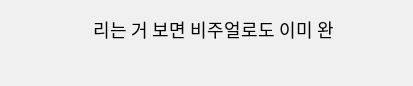리는 거 보면 비주얼로도 이미 완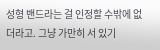성형 밴드라는 걸 인정할 수밖에 없더라고. 그냥 가만히 서 있기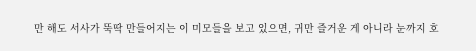만 해도 서사가 뚝딱 만들어지는 이 미모들을 보고 있으면, 귀만 즐거운 게 아니라 눈까지 호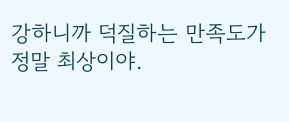강하니까 덕질하는 만족도가 정말 최상이야.